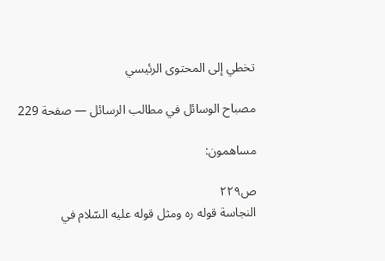تخطي إلى المحتوى الرئيسي

مصباح الوسائل في مطالب الرسائل — صفحة 229

مساهمون:

ص٢٢٩
النجاسة قوله ره ومثل قوله عليه السّلام في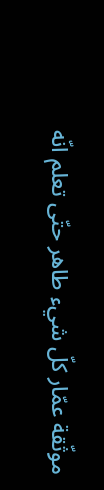موثّقة عمّار كلّ شيء طاهر حتّى تعلم انّه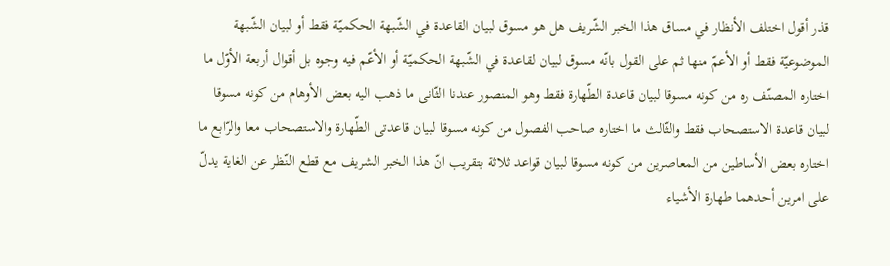قذر أقول اختلف الأنظار في مساق هذا الخبر الشّريف هل هو مسوق لبيان القاعدة في الشّبهة الحكميّة فقط أو لبيان الشّبهة الموضوعيّة فقط أو الأعمّ منها ثم على القول بانّه مسوق لبيان لقاعدة في الشّبهة الحكميّة أو الأعّم فيه وجوه بل أقوال أربعة الأوّل ما اختاره المصنّف ره من كونه مسوقا لبيان قاعدة الطّهارة فقط وهو المنصور عندنا الثّانى ما ذهب اليه بعض الأوهام من كونه مسوقا لبيان قاعدة الاستصحاب فقط والثّالث ما اختاره صاحب الفصول من كونه مسوقا لبيان قاعدتى الطّهارة والاستصحاب معا والرّابع ما اختاره بعض الأساطين من المعاصرين من كونه مسوقا لبيان قواعد ثلاثة بتقريب انّ هذا الخبر الشريف مع قطع النّظر عن الغاية يدلّ على امرين أحدهما طهارة الأشياء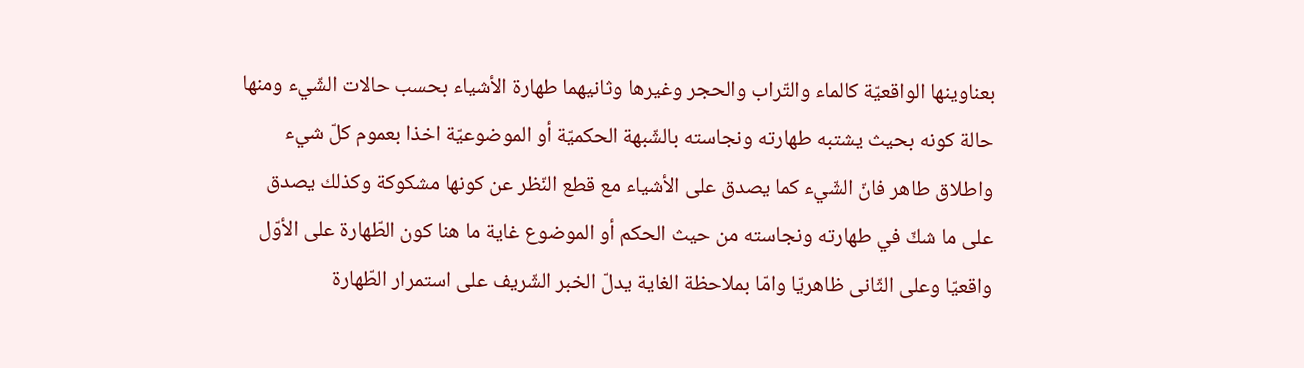بعناوينها الواقعيّة كالماء والتّراب والحجر وغيرها وثانيهما طهارة الأشياء بحسب حالات الشّيء ومنها حالة كونه بحيث يشتبه طهارته ونجاسته بالشّبهة الحكميّة أو الموضوعيّة اخذا بعموم كلّ شيء واطلاق طاهر فانّ الشّيء كما يصدق على الأشياء مع قطع النّظر عن كونها مشكوكة وكذلك يصدق على ما شكّ في طهارته ونجاسته من حيث الحكم أو الموضوع غاية ما هنا كون الطّهارة على الأوّل واقعيّا وعلى الثّانى ظاهريّا وامّا بملاحظة الغاية يدلّ الخبر الشّريف على استمرار الطّهارة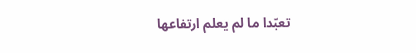تعبّدا ما لم يعلم ارتفاعها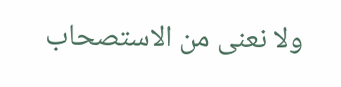ولا نعنى من الاستصحاب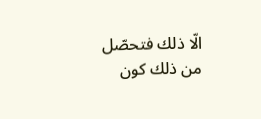الّا ذلك فتحصّل من ذلك كون